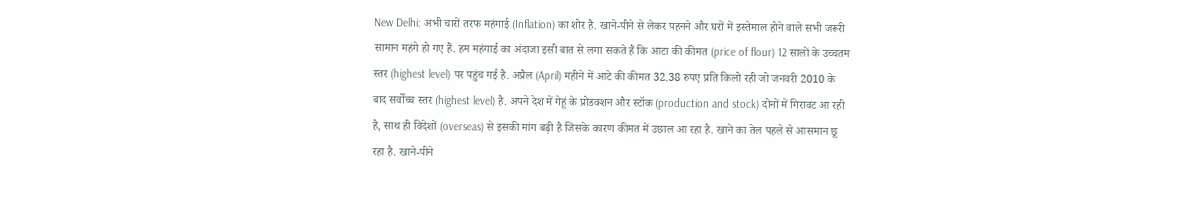New Delhi: अभी चारों तरफ महंगाई (Inflation) का शोर है. खाने-पीने से लेकर पहनने और घरों में इस्तेमाल होने वाले सभी जरूरी सामान महंगे हो गए हैं. हम महंगाई का अंदाजा इसी बात से लगा सकते हैं कि आटा की कीमत (price of flour) 12 सालों के उच्चतम स्तर (highest level) पर पहुंच गई है. अप्रैल (April) महीने में आटे की कीमत 32.38 रुपए प्रति किलो रही जो जनवरी 2010 के बाद सर्वोच्च स्तर (highest level) है. अपने देश में गेहूं के प्रोडक्शन और स्टॉक (production and stock) दोनों में गिरावट आ रही है, साथ ही विदेशों (overseas) से इसकी मांग बढ़ी है जिसके कारण कीमत में उछाल आ रहा है. खाने का तेल पहले से आसमान छू रहा है. खाने-पीने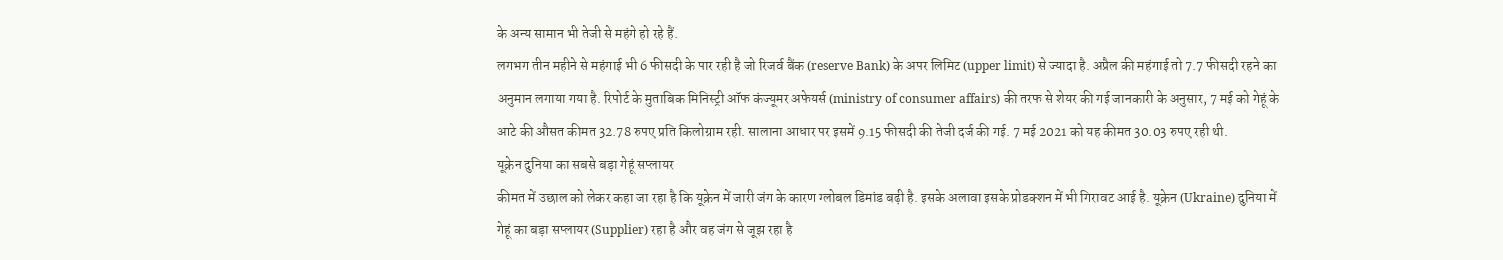के अन्य सामान भी तेजी से महंगे हो रहे हैं.
लगभग तीन महीने से महंगाई भी 6 फीसदी के पार रही है जो रिजर्व बैंक (reserve Bank) के अपर लिमिट (upper limit) से ज्यादा है. अप्रैल की महंगाई तो 7.7 फीसदी रहने का अनुमान लगाया गया है. रिपोर्ट के मुताबिक मिनिस्ट्री ऑफ कंज्यूमर अफेयर्स (ministry of consumer affairs) की तरफ से शेयर की गई जानकारी के अनुसार, 7 मई को गेहूं के आटे की औसत कीमत 32.78 रुपए प्रति किलोग्राम रही. सालाना आधार पर इसमें 9.15 फीसदी की तेजी दर्ज की गई. 7 मई 2021 को यह कीमत 30.03 रुपए रही थी.
यूक्रेन दुनिया का सबसे बड़ा गेहूं सप्लायर
कीमत में उछाल को लेकर कहा जा रहा है कि यूक्रेन में जारी जंग के कारण ग्लोबल डिमांड बढ़ी है. इसके अलावा इसके प्रोडक्शन में भी गिरावट आई है. यूक्रेन (Ukraine) दुनिया में गेहूं का बड़ा सप्लायर (Supplier) रहा है और वह जंग से जूझ रहा है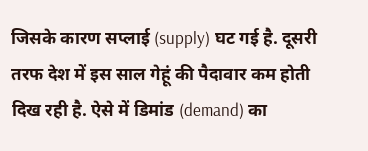जिसके कारण सप्लाई (supply) घट गई है. दूसरी तरफ देश में इस साल गेहूं की पैदावार कम होती दिख रही है. ऐसे में डिमांड (demand) का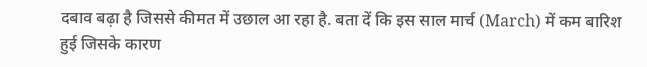दबाव बढ़ा है जिससे कीमत में उछाल आ रहा है. बता दें कि इस साल मार्च (March) में कम बारिश हुई जिसके कारण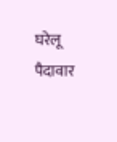घरेलू पैदावार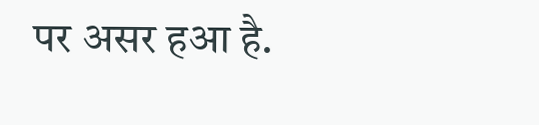पर असर हआ है.